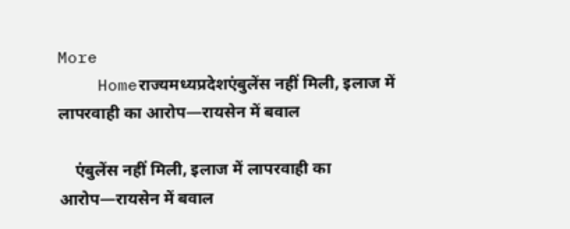More
    Homeराज्यमध्यप्रदेशएंबुलेंस नहीं मिली, इलाज में लापरवाही का आरोप—रायसेन में बवाल

    एंबुलेंस नहीं मिली, इलाज में लापरवाही का आरोप—रायसेन में बवाल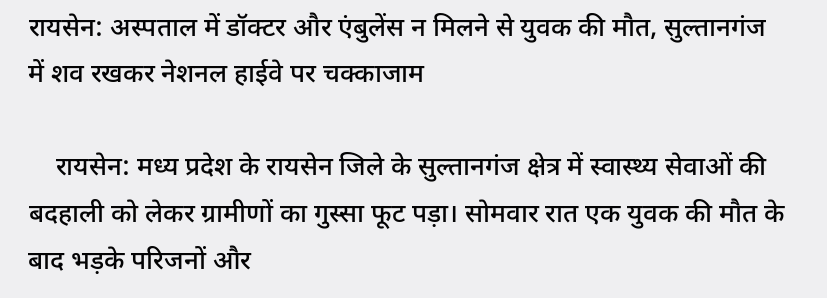रायसेन: अस्पताल में डॉक्टर और एंबुलेंस न मिलने से युवक की मौत, सुल्तानगंज में शव रखकर नेशनल हाईवे पर चक्काजाम

    रायसेन: मध्य प्रदेश के रायसेन जिले के सुल्तानगंज क्षेत्र में स्वास्थ्य सेवाओं की बदहाली को लेकर ग्रामीणों का गुस्सा फूट पड़ा। सोमवार रात एक युवक की मौत के बाद भड़के परिजनों और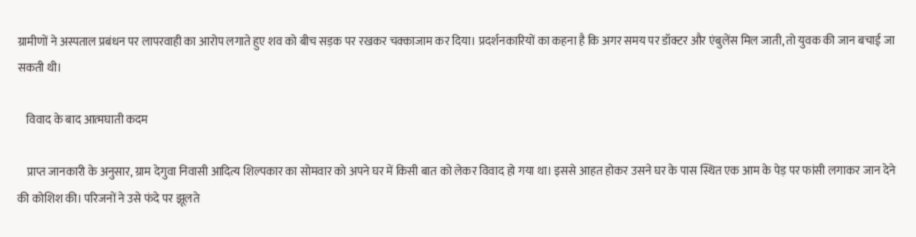ग्रामीणों ने अस्पताल प्रबंधन पर लापरवाही का आरोप लगाते हुए शव को बीच सड़क पर रखकर चक्काजाम कर दिया। प्रदर्शनकारियों का कहना है कि अगर समय पर डॉक्टर और एंबुलेंस मिल जाती, तो युवक की जान बचाई जा सकती थी।

    विवाद के बाद आत्मघाती कदम

    प्राप्त जानकारी के अनुसार, ग्राम देगुवा निवासी आदित्य शिल्पकार का सोमवार को अपने घर में किसी बात को लेकर विवाद हो गया था। इससे आहत होकर उसने घर के पास स्थित एक आम के पेड़ पर फांसी लगाकर जान देने की कोशिश की। परिजनों ने उसे फंदे पर झूलते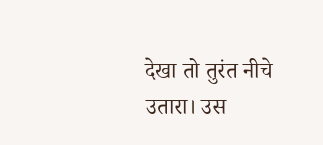देखा तो तुरंत नीचे उतारा। उस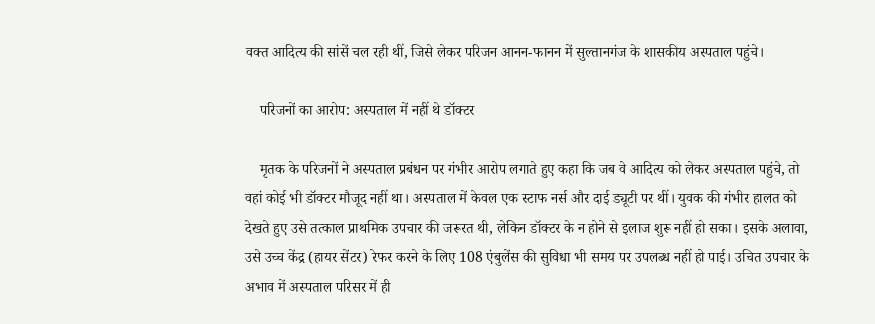वक्त आदित्य की सांसें चल रही थीं, जिसे लेकर परिजन आनन-फानन में सुल्तानगंज के शासकीय अस्पताल पहुंचे।

    परिजनों का आरोप: अस्पताल में नहीं थे डॉक्टर

    मृतक के परिजनों ने अस्पताल प्रबंधन पर गंभीर आरोप लगाते हुए कहा कि जब वे आदित्य को लेकर अस्पताल पहुंचे, तो वहां कोई भी डॉक्टर मौजूद नहीं था। अस्पताल में केवल एक स्टाफ नर्स और दाई ड्यूटी पर थीं। युवक की गंभीर हालत को देखते हुए उसे तत्काल प्राथमिक उपचार की जरूरत थी, लेकिन डॉक्टर के न होने से इलाज शुरू नहीं हो सका। इसके अलावा, उसे उच्च केंद्र (हायर सेंटर) रेफर करने के लिए 108 एंबुलेंस की सुविधा भी समय पर उपलब्ध नहीं हो पाई। उचित उपचार के अभाव में अस्पताल परिसर में ही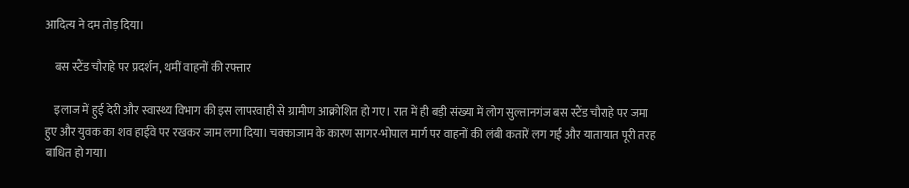आदित्य ने दम तोड़ दिया।

    बस स्टैंड चौराहे पर प्रदर्शन, थमीं वाहनों की रफ्तार

    इलाज में हुई देरी और स्वास्थ्य विभाग की इस लापरवाही से ग्रामीण आक्रोशित हो गए। रात में ही बड़ी संख्या में लोग सुल्तानगंज बस स्टैंड चौराहे पर जमा हुए और युवक का शव हाईवे पर रखकर जाम लगा दिया। चक्काजाम के कारण सागर-भोपाल मार्ग पर वाहनों की लंबी कतारें लग गईं और यातायात पूरी तरह बाधित हो गया।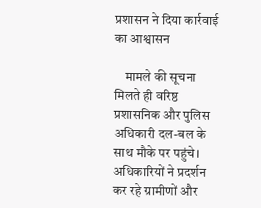प्रशासन ने दिया कार्रवाई का आश्वासन

    मामले की सूचना मिलते ही वरिष्ठ प्रशासनिक और पुलिस अधिकारी दल-बल के साथ मौके पर पहुंचे। अधिकारियों ने प्रदर्शन कर रहे ग्रामीणों और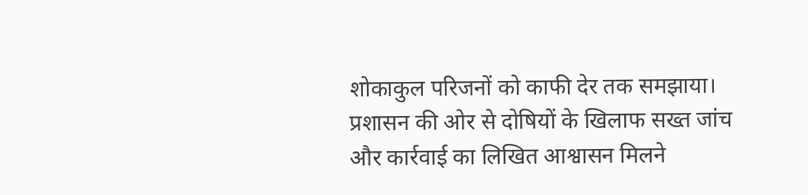शोकाकुल परिजनों को काफी देर तक समझाया। प्रशासन की ओर से दोषियों के खिलाफ सख्त जांच और कार्रवाई का लिखित आश्वासन मिलने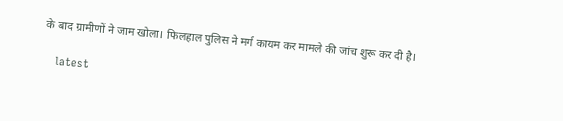के बाद ग्रामीणों ने जाम खोला। फिलहाल पुलिस ने मर्ग कायम कर मामले की जांच शुरू कर दी है।

    latest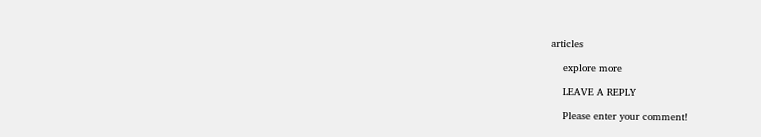articles

    explore more

    LEAVE A REPLY

    Please enter your comment!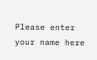Please enter your name here